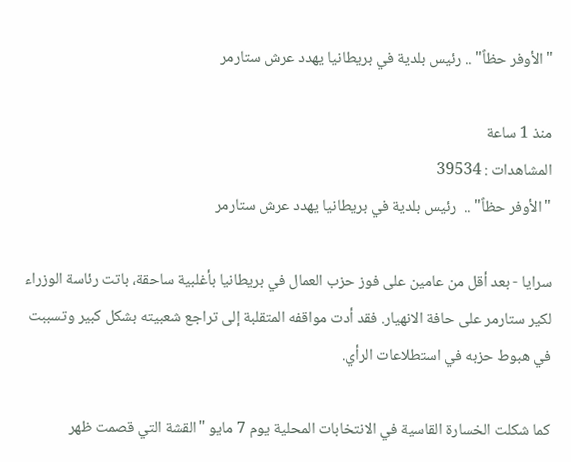"الأوفر حظاً" .. رئيس بلدية في بريطانيا يهدد عرش ستارمر

منذ 1 ساعة
المشاهدات : 39534
"الأوفر حظاً" ..  رئيس بلدية في بريطانيا يهدد عرش ستارمر

سرايا - بعد أقل من عامين على فوز حزب العمال في بريطانيا بأغلبية ساحقة، باتت رئاسة الوزراء لكير ستارمر على حافة الانهيار. فقد أدت مواقفه المتقلبة إلى تراجع شعبيته بشكل كبير وتسببت في هبوط حزبه في استطلاعات الرأي.

كما شكلت الخسارة القاسية في الانتخابات المحلية يوم 7 مايو "القشة التي قصمت ظهر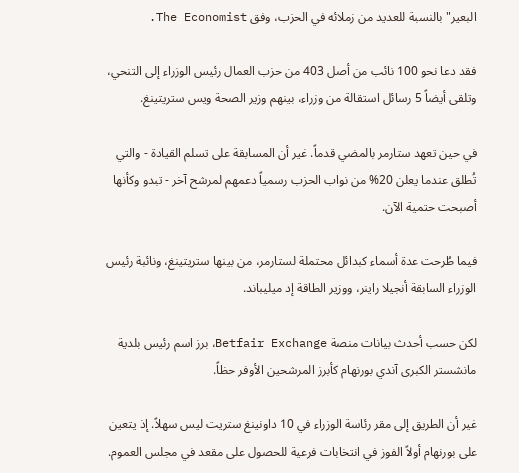البعير" بالنسبة للعديد من زملائه في الحزب، وفق The Economist.

فقد دعا نحو 100 نائب من أصل 403 من حزب العمال رئيس الوزراء إلى التنحي، وتلقى أيضاً 5 رسائل استقالة من وزراء، بينهم وزير الصحة ويس ستريتينغ.

في حين تعهد ستارمر بالمضي قدماً. غير أن المسابقة على تسلم القيادة - والتي تُطلق عندما يعلن 20% من نواب الحزب رسمياً دعمهم لمرشح آخر - تبدو وكأنها أصبحت حتمية الآن.

فيما طُرحت عدة أسماء كبدائل محتملة لستارمر، من بينها ستريتينغ، ونائبة رئيس الوزراء السابقة أنجيلا راينر، ووزير الطاقة إد ميليباند.

لكن حسب أحدث بيانات منصة Betfair Exchange، برز اسم رئيس بلدية مانشستر الكبرى آندي بورنهام كأبرز المرشحين الأوفر حظاً.

غير أن الطريق إلى مقر رئاسة الوزراء في 10 داونينغ ستريت ليس سهلاً. إذ يتعين على بورنهام أولاً الفوز في انتخابات فرعية للحصول على مقعد في مجلس العموم.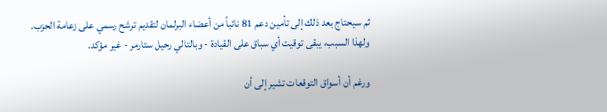ثم سيحتاج بعد ذلك إلى تأمين دعم 81 نائباً من أعضاء البرلمان لتقديم ترشح رسمي على زعامة الحزب. ولهذا السبب، يبقى توقيت أي سباق على القيادة - وبالتالي رحيل ستارمر - غير مؤكد.

ورغم أن أسواق التوقعات تشير إلى أن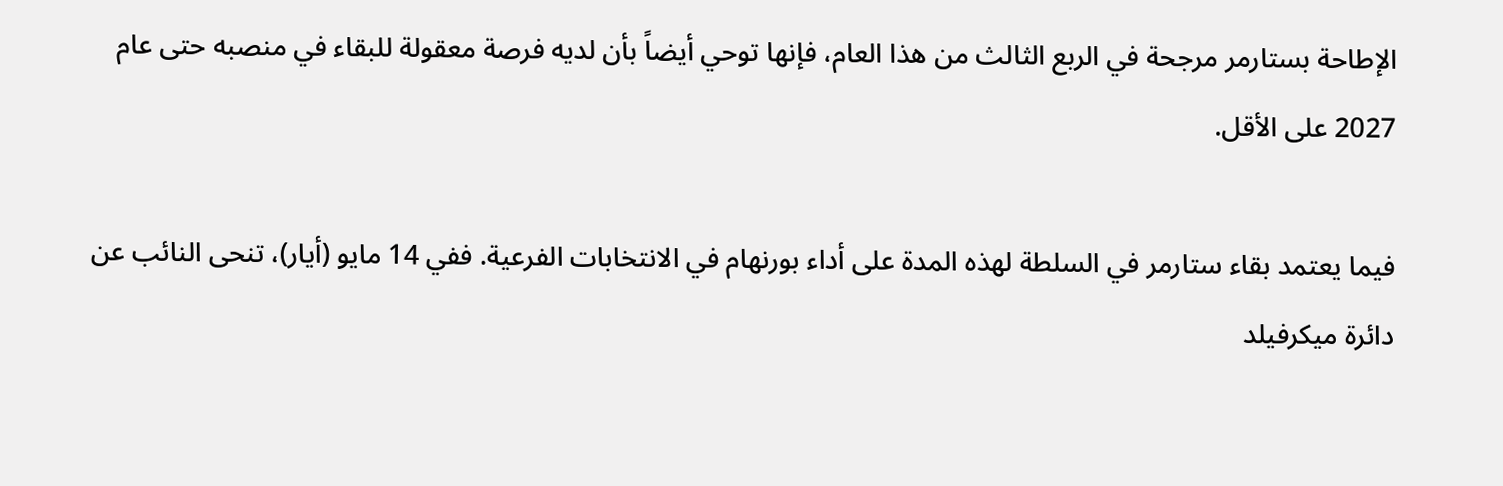الإطاحة بستارمر مرجحة في الربع الثالث من هذا العام، فإنها توحي أيضاً بأن لديه فرصة معقولة للبقاء في منصبه حتى عام 2027 على الأقل.

فيما يعتمد بقاء ستارمر في السلطة لهذه المدة على أداء بورنهام في الانتخابات الفرعية. ففي 14 مايو (أيار)، تنحى النائب عن دائرة ميكرفيلد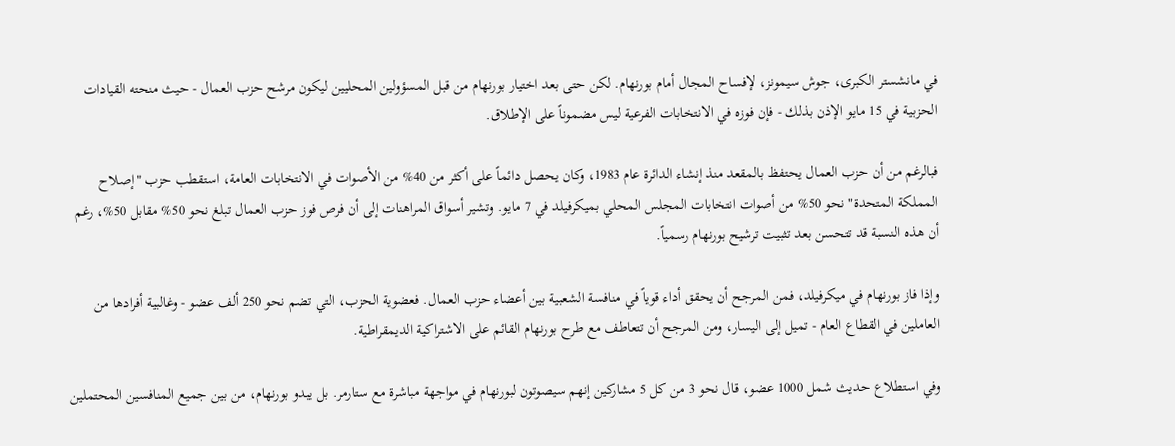في مانشستر الكبرى، جوش سيمونز، لإفساح المجال أمام بورنهام. لكن حتى بعد اختيار بورنهام من قبل المسؤولين المحليين ليكون مرشح حزب العمال - حيث منحته القيادات الحزبية في 15 مايو الإذن بذلك - فإن فوزه في الانتخابات الفرعية ليس مضموناً على الإطلاق.

فبالرغم من أن حزب العمال يحتفظ بالمقعد منذ إنشاء الدائرة عام 1983، وكان يحصل دائماً على أكثر من 40% من الأصوات في الانتخابات العامة، استقطب حزب "إصلاح المملكة المتحدة" نحو 50% من أصوات انتخابات المجلس المحلي بميكرفيلد في 7 مايو. وتشير أسواق المراهنات إلى أن فرص فوز حزب العمال تبلغ نحو 50% مقابل 50%، رغم أن هذه النسبة قد تتحسن بعد تثبيت ترشيح بورنهام رسمياً.

وإذا فاز بورنهام في ميكرفيلد، فمن المرجح أن يحقق أداء قوياً في منافسة الشعبية بين أعضاء حزب العمال. فعضوية الحزب، التي تضم نحو 250 ألف عضو - وغالبية أفرادها من العاملين في القطاع العام - تميل إلى اليسار، ومن المرجح أن تتعاطف مع طرح بورنهام القائم على الاشتراكية الديمقراطية.

وفي استطلاع حديث شمل 1000 عضو، قال نحو 3 من كل 5 مشاركين إنهم سيصوتون لبورنهام في مواجهة مباشرة مع ستارمر. بل يبدو بورنهام، من بين جميع المنافسين المحتملين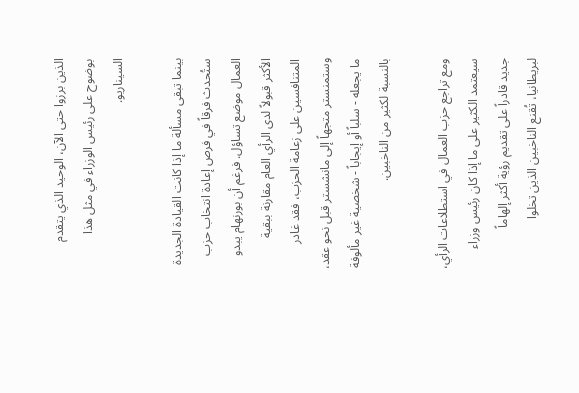الذين برزوا حتى الآن، الوحيد الذي يتقدم بوضوح على رئيس الوزراء في مثل هذا السيناريو.

بينما تبقى مسألة ما إذا كانت القيادة الجديدة ستُحدث فرقاً في فرص إعادة انتخاب حزب العمال موضع تساؤل. فرغم أن بورنهام يبدو الأكثر قبولاً لدى الرأي العام مقارنة ببقية المتنافسين على زعامة الحزب، فقد غادر وستمنستر متجهاً إلى مانشستر قبل نحو عقد، ما يجعله - سلباً أو إيجاباً - شخصية غير مألوفة بالنسبة لكثير من الناخبين.

ومع تراجع حزب العمال في استطلاعات الرأي، سيعتمد الكثير على ما إذا كان رئيس وزراء جديد قادراً على تقديم رؤية أكثر إلهاماً لبريطانيا، تُقنع الناخبين الذين تخلوا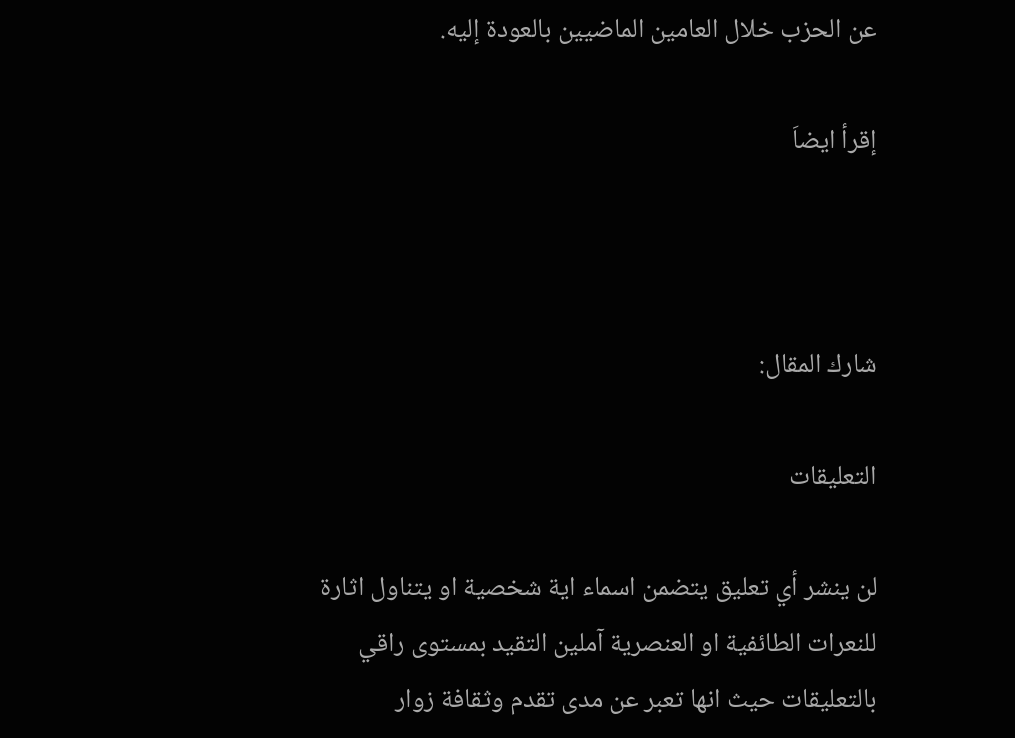عن الحزب خلال العامين الماضيين بالعودة إليه.

إقرأ ايضاَ



شارك المقال:

التعليقات

لن ينشر أي تعليق يتضمن اسماء اية شخصية او يتناول اثارة للنعرات الطائفية او العنصرية آملين التقيد بمستوى راقي بالتعليقات حيث انها تعبر عن مدى تقدم وثقافة زوار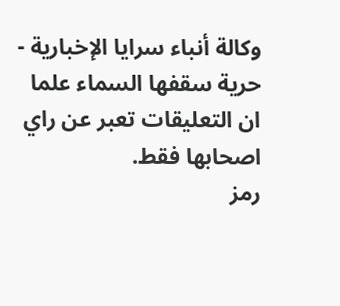وكالة أنباء سرايا الإخبارية - حرية سقفها السماء علما ان التعليقات تعبر عن راي اصحابها فقط.
رمز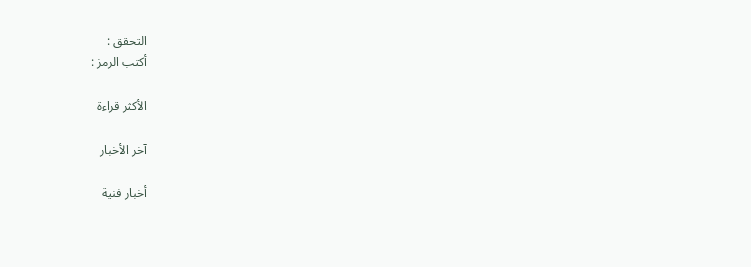التحقق :
أكتب الرمز :

الأكثر قراءة

آخر الأخبار

أخبار فنية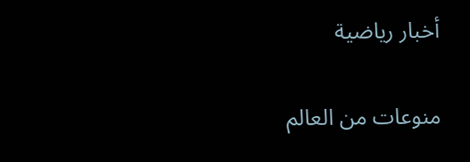أخبار رياضية

منوعات من العالم